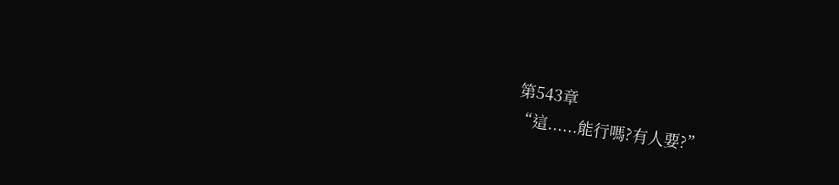第543章
“這......能行嗎?有人要?”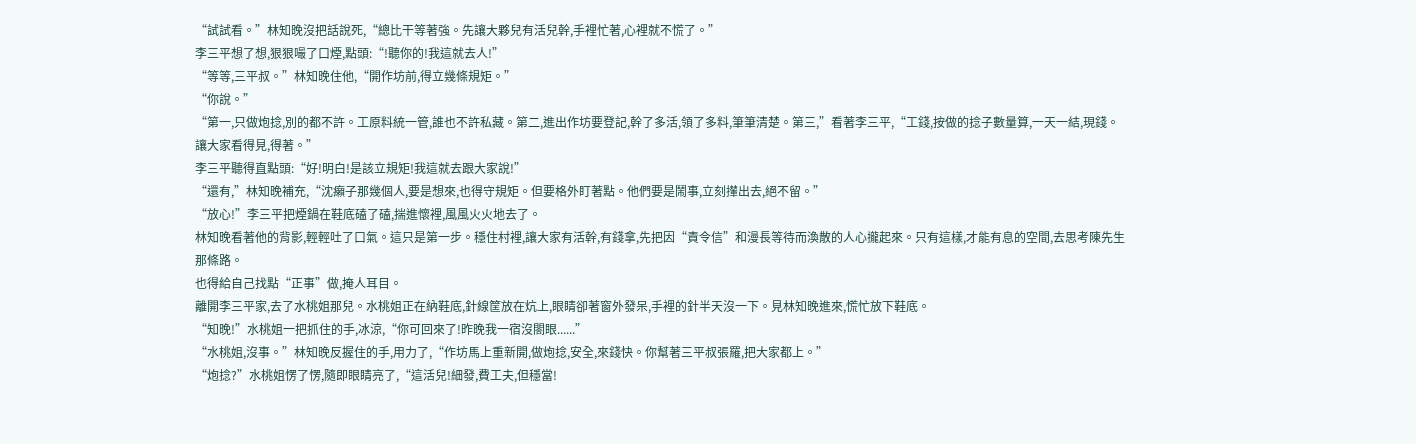“試試看。”林知晚沒把話說死,“總比干等著強。先讓大夥兒有活兒幹,手裡忙著,心裡就不慌了。”
李三平想了想,狠狠嘬了口煙,點頭:“!聽你的!我這就去人!”
“等等,三平叔。”林知晚住他,“開作坊前,得立幾條規矩。”
“你說。”
“第一,只做炮捻,別的都不許。工原料統一管,誰也不許私藏。第二,進出作坊要登記,幹了多活,領了多料,筆筆清楚。第三,”看著李三平,“工錢,按做的捻子數量算,一天一結,現錢。讓大家看得見,得著。”
李三平聽得直點頭:“好!明白!是該立規矩!我這就去跟大家說!”
“還有,”林知晚補充,“沈癩子那幾個人,要是想來,也得守規矩。但要格外盯著點。他們要是鬧事,立刻攆出去,絕不留。”
“放心!”李三平把煙鍋在鞋底磕了磕,揣進懷裡,風風火火地去了。
林知晚看著他的背影,輕輕吐了口氣。這只是第一步。穩住村裡,讓大家有活幹,有錢拿,先把因“責令信”和漫長等待而渙散的人心攏起來。只有這樣,才能有息的空間,去思考陳先生那條路。
也得給自己找點“正事”做,掩人耳目。
離開李三平家,去了水桃姐那兒。水桃姐正在納鞋底,針線筐放在炕上,眼睛卻著窗外發呆,手裡的針半天沒一下。見林知晚進來,慌忙放下鞋底。
“知晚!”水桃姐一把抓住的手,冰涼,“你可回來了!昨晚我一宿沒閤眼......”
“水桃姐,沒事。”林知晚反握住的手,用力了,“作坊馬上重新開,做炮捻,安全,來錢快。你幫著三平叔張羅,把大家都上。”
“炮捻?”水桃姐愣了愣,隨即眼睛亮了,“這活兒!細發,費工夫,但穩當!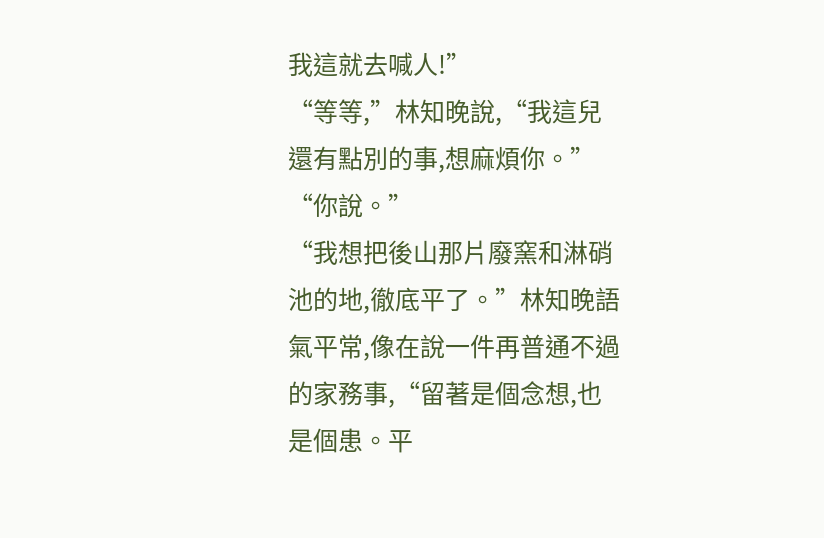我這就去喊人!”
“等等,”林知晚說,“我這兒還有點別的事,想麻煩你。”
“你說。”
“我想把後山那片廢窯和淋硝池的地,徹底平了。”林知晚語氣平常,像在說一件再普通不過的家務事,“留著是個念想,也是個患。平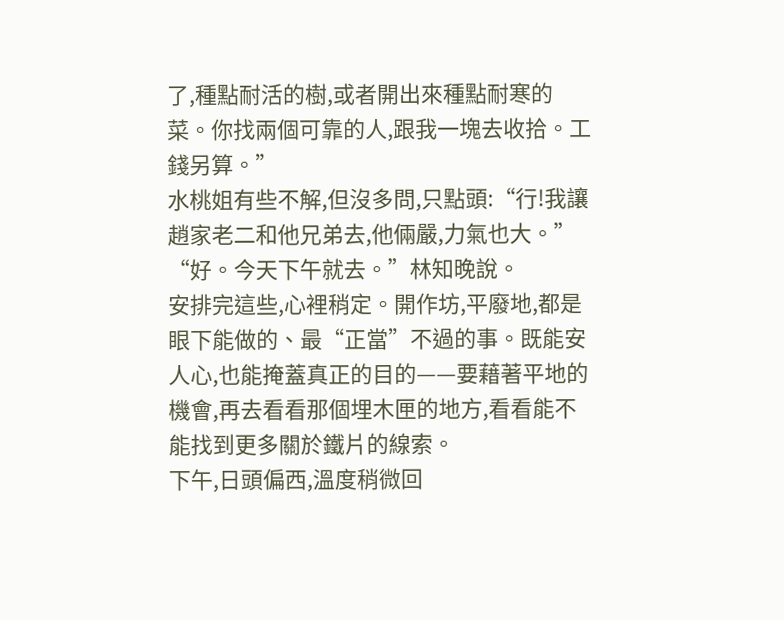了,種點耐活的樹,或者開出來種點耐寒的菜。你找兩個可靠的人,跟我一塊去收拾。工錢另算。”
水桃姐有些不解,但沒多問,只點頭:“行!我讓趙家老二和他兄弟去,他倆嚴,力氣也大。”
“好。今天下午就去。”林知晚說。
安排完這些,心裡稍定。開作坊,平廢地,都是眼下能做的、最“正當”不過的事。既能安人心,也能掩蓋真正的目的——要藉著平地的機會,再去看看那個埋木匣的地方,看看能不能找到更多關於鐵片的線索。
下午,日頭偏西,溫度稍微回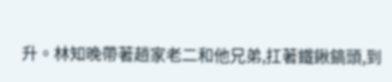升。林知晚帶著趙家老二和他兄弟,扛著鐵鍬鎬頭,到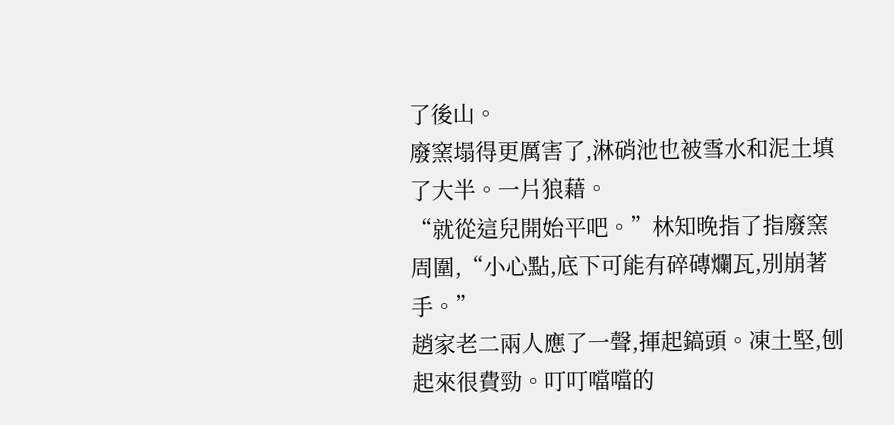了後山。
廢窯塌得更厲害了,淋硝池也被雪水和泥土填了大半。一片狼藉。
“就從這兒開始平吧。”林知晚指了指廢窯周圍,“小心點,底下可能有碎磚爛瓦,別崩著手。”
趙家老二兩人應了一聲,揮起鎬頭。凍土堅,刨起來很費勁。叮叮噹噹的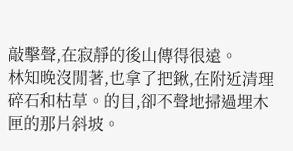敲擊聲,在寂靜的後山傳得很遠。
林知晚沒閒著,也拿了把鍬,在附近清理碎石和枯草。的目,卻不聲地掃過埋木匣的那片斜坡。